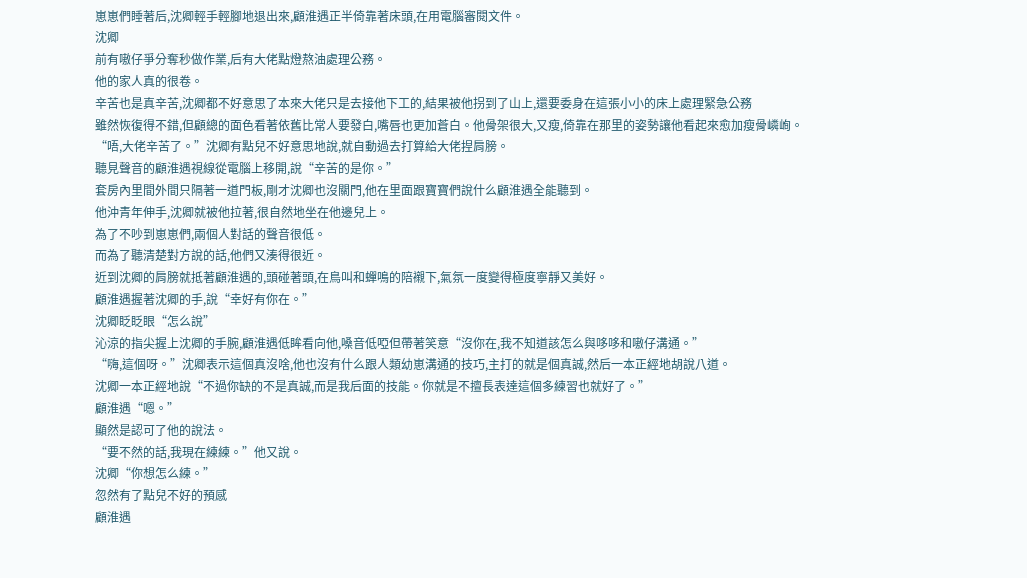崽崽們睡著后,沈卿輕手輕腳地退出來,顧淮遇正半倚靠著床頭,在用電腦審閱文件。
沈卿
前有嗷仔爭分奪秒做作業,后有大佬點燈熬油處理公務。
他的家人真的很卷。
辛苦也是真辛苦,沈卿都不好意思了本來大佬只是去接他下工的,結果被他拐到了山上,還要委身在這張小小的床上處理緊急公務
雖然恢復得不錯,但顧總的面色看著依舊比常人要發白,嘴唇也更加蒼白。他骨架很大,又瘦,倚靠在那里的姿勢讓他看起來愈加瘦骨嶙峋。
“唔,大佬辛苦了。”沈卿有點兒不好意思地說,就自動過去打算給大佬捏肩膀。
聽見聲音的顧淮遇視線從電腦上移開,說“辛苦的是你。”
套房內里間外間只隔著一道門板,剛才沈卿也沒關門,他在里面跟寶寶們說什么顧淮遇全能聽到。
他沖青年伸手,沈卿就被他拉著,很自然地坐在他邊兒上。
為了不吵到崽崽們,兩個人對話的聲音很低。
而為了聽清楚對方說的話,他們又湊得很近。
近到沈卿的肩膀就抵著顧淮遇的,頭碰著頭,在鳥叫和蟬鳴的陪襯下,氣氛一度變得極度寧靜又美好。
顧淮遇握著沈卿的手,說“幸好有你在。”
沈卿眨眨眼“怎么說”
沁涼的指尖握上沈卿的手腕,顧淮遇低眸看向他,嗓音低啞但帶著笑意“沒你在,我不知道該怎么與哆哆和嗷仔溝通。”
“嗨,這個呀。”沈卿表示這個真沒啥,他也沒有什么跟人類幼崽溝通的技巧,主打的就是個真誠,然后一本正經地胡說八道。
沈卿一本正經地說“不過你缺的不是真誠,而是我后面的技能。你就是不擅長表達這個多練習也就好了。”
顧淮遇“嗯。”
顯然是認可了他的說法。
“要不然的話,我現在練練。”他又說。
沈卿“你想怎么練。”
忽然有了點兒不好的預感
顧淮遇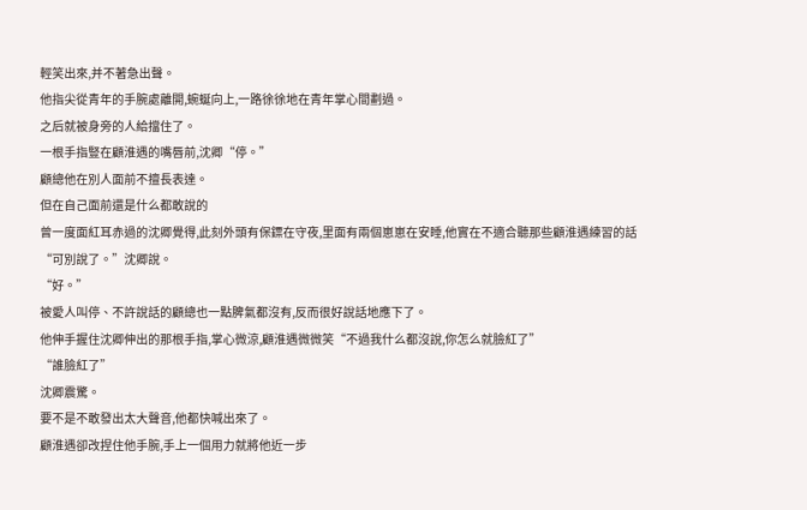輕笑出來,并不著急出聲。
他指尖從青年的手腕處離開,蜿蜒向上,一路徐徐地在青年掌心間劃過。
之后就被身旁的人給擋住了。
一根手指豎在顧淮遇的嘴唇前,沈卿“停。”
顧總他在別人面前不擅長表達。
但在自己面前還是什么都敢說的
曾一度面紅耳赤過的沈卿覺得,此刻外頭有保鏢在守夜,里面有兩個崽崽在安睡,他實在不適合聽那些顧淮遇練習的話
“可別說了。”沈卿說。
“好。”
被愛人叫停、不許說話的顧總也一點脾氣都沒有,反而很好說話地應下了。
他伸手握住沈卿伸出的那根手指,掌心微涼,顧淮遇微微笑“不過我什么都沒說,你怎么就臉紅了”
“誰臉紅了”
沈卿震驚。
要不是不敢發出太大聲音,他都快喊出來了。
顧淮遇卻改捏住他手腕,手上一個用力就將他近一步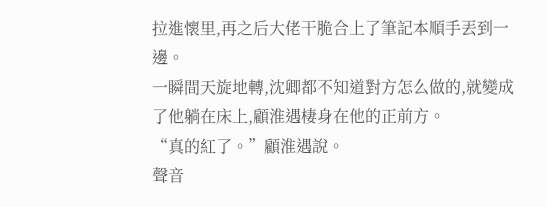拉進懷里,再之后大佬干脆合上了筆記本順手丟到一邊。
一瞬間天旋地轉,沈卿都不知道對方怎么做的,就變成了他躺在床上,顧淮遇棲身在他的正前方。
“真的紅了。”顧淮遇說。
聲音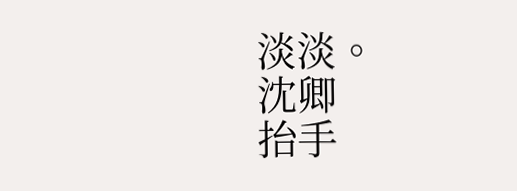淡淡。
沈卿
抬手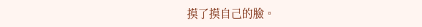摸了摸自己的臉。